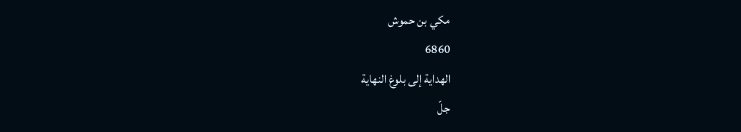مكي بن حموش
6860
الهداية إلى بلوغ النهاية
جلّ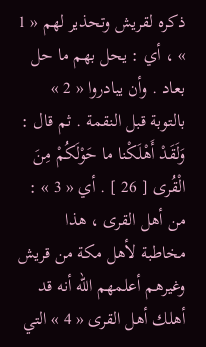ذكره لقريش وتحذير لهم « 1 » ، أي : يحل بهم ما حل بعاد . وأن يبادروا « 2 » بالتوبة قبل النقمة . ثم قال : وَلَقَدْ أَهْلَكْنا ما حَوْلَكُمْ مِنَ الْقُرى [ 26 ] . أي « 3 » : من أهل القرى ، هذا مخاطبة لأهل مكة من قريش وغيرهم أعلمهم اللّه أنه قد أهلك أهل القرى « 4 » التي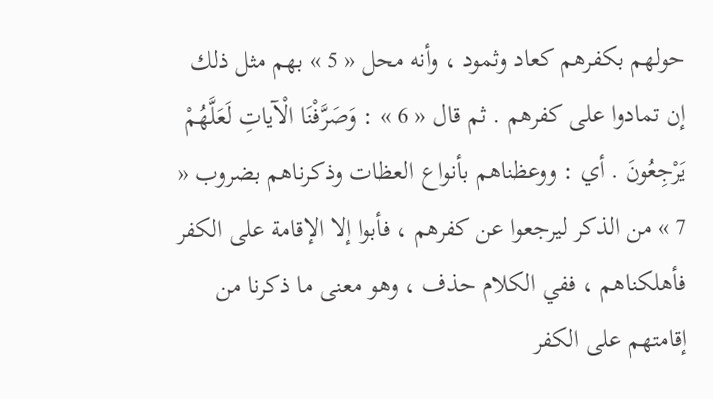حولهم بكفرهم كعاد وثمود ، وأنه محل « 5 » بهم مثل ذلك إن تمادوا على كفرهم . ثم قال « 6 » : وَصَرَّفْنَا الْآياتِ لَعَلَّهُمْ يَرْجِعُونَ . أي : ووعظناهم بأنواع العظات وذكرناهم بضروب « 7 » من الذكر ليرجعوا عن كفرهم ، فأبوا إلا الإقامة على الكفر فأهلكناهم ، ففي الكلام حذف ، وهو معنى ما ذكرنا من إقامتهم على الكفر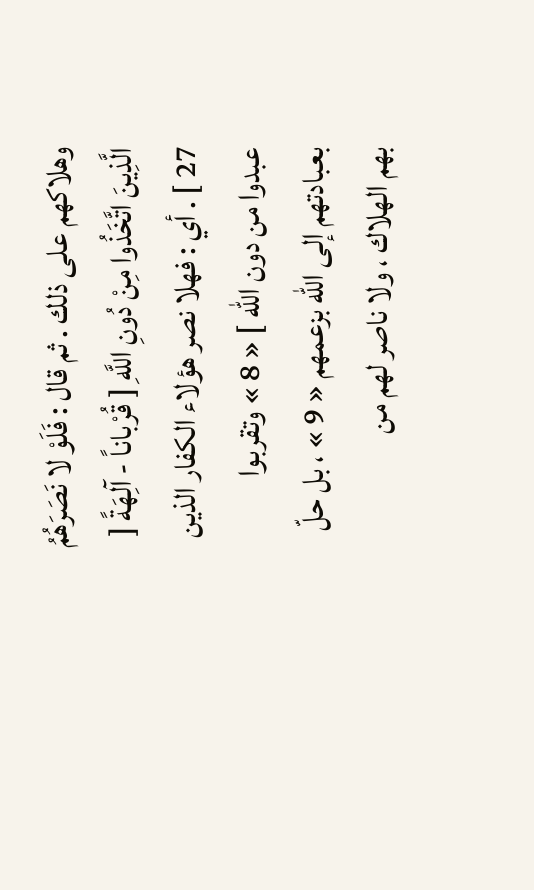وهلاكهم على ذلك . ثم قال : فَلَوْ لا نَصَرَهُمُ الَّذِينَ اتَّخَذُوا مِنْ دُونِ اللَّهِ [ قُرْباناً - آلِهَةً [ 27 ] . أي : فهلا نصر هؤلاء الكفار الذين عبدوا من دون اللّه ] « 8 » وتقربوا بعبادتهم إلى اللّه بزعمهم « 9 » ، بل حلّ بهم الهلاك ، ولا ناصر لهم من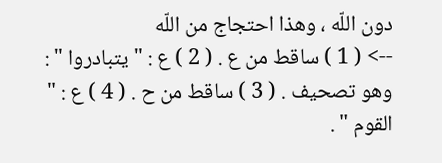دون اللّه ، وهذا احتجاج من اللّه
--> ( 1 ) ساقط من ع . ( 2 ) ع : " يتبادروا " : وهو تصحيف . ( 3 ) ساقط من ح . ( 4 ) ع : " القوم " .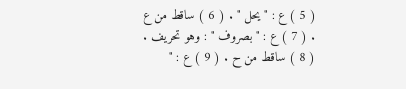( 5 ) ع : " يحل " . ( 6 ) ساقط من ع . ( 7 ) ع : " بصروف " : وهو تحريف . ( 8 ) ساقط من ح . ( 9 ) ع : "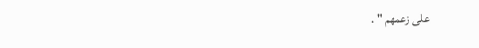على زعمهم " .